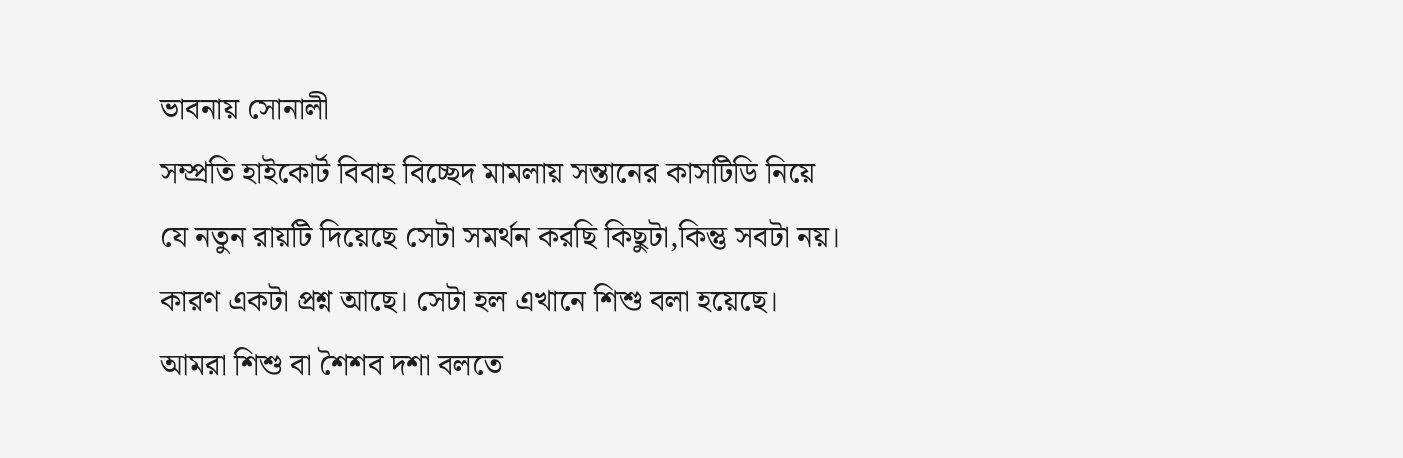ভাবনায় সোনালী
সম্প্রতি হাইকোর্ট বিবাহ বিচ্ছেদ মামলায় সন্তানের কাসটিডি নিয়ে যে নতুন রায়টি দিয়েছে সেটা সমর্থন করছি কিছুটা,কিন্তু সবটা নয়। কারণ একটা প্রশ্ন আছে। সেটা হল এখানে শিশু বলা হয়েছে। আমরা শিশু বা শৈশব দশা বলতে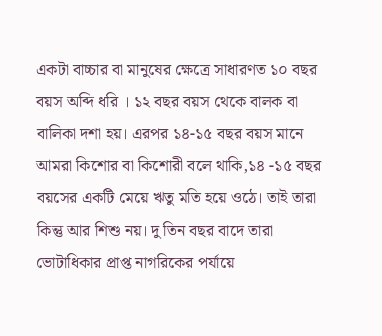একটা বাচ্চার বা মানুষের ক্ষেত্রে সাধারণত ১০ বছর বয়স অব্দি ধরি । ১২ বছর বয়স থেকে বালক বা বালিকা দশা হয়। এরপর ১৪-১৫ বছর বয়স মানে আমরা কিশোর বা কিশোরী বলে থাকি,১৪ -১৫ বছর বয়সের একটি মেয়ে ঋতু মতি হয়ে ওঠে। তাই তারা কিন্তু আর শিশু নয়। দু তিন বছর বাদে তারা ভোটাধিকার প্রাপ্ত নাগরিকের পর্যায়ে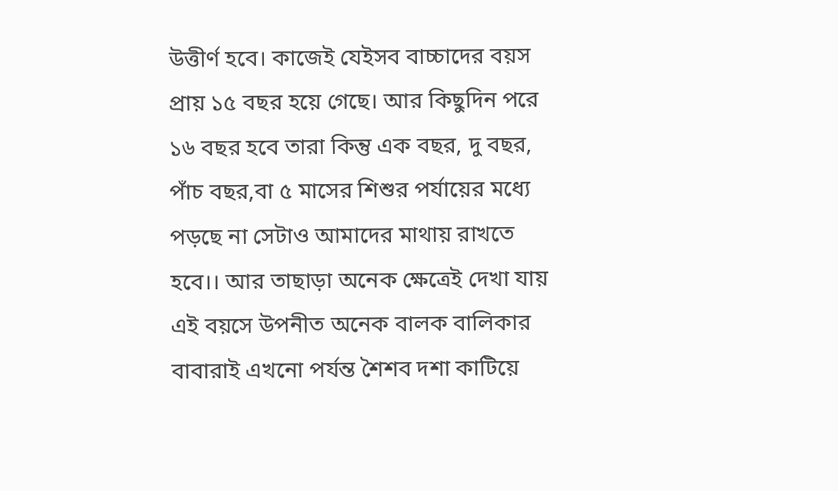উত্তীর্ণ হবে। কাজেই যেইসব বাচ্চাদের বয়স প্রায় ১৫ বছর হয়ে গেছে। আর কিছুদিন পরে ১৬ বছর হবে তারা কিন্তু এক বছর, দু বছর, পাঁচ বছর,বা ৫ মাসের শিশুর পর্যায়ের মধ্যে পড়ছে না সেটাও আমাদের মাথায় রাখতে হবে।। আর তাছাড়া অনেক ক্ষেত্রেই দেখা যায় এই বয়সে উপনীত অনেক বালক বালিকার বাবারাই এখনো পর্যন্ত শৈশব দশা কাটিয়ে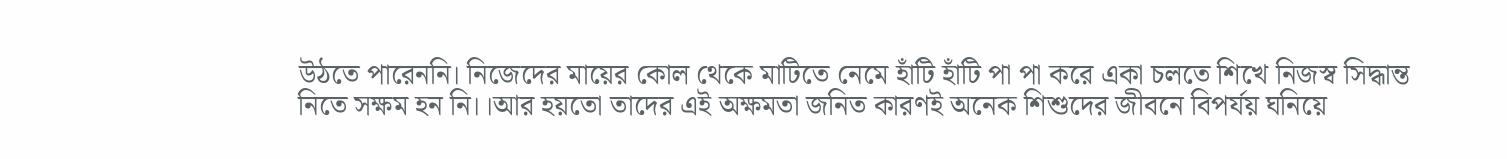উঠতে পারেননি। নিজেদের মায়ের কোল থেকে মাটিতে নেমে হাঁটি হাঁটি পা পা করে একা চলতে শিখে নিজস্ব সিদ্ধান্ত নিতে সক্ষম হন নি।।আর হয়তো তাদের এই অক্ষমতা জনিত কারণই অনেক শিশুদের জীবনে বিপর্যয় ঘনিয়ে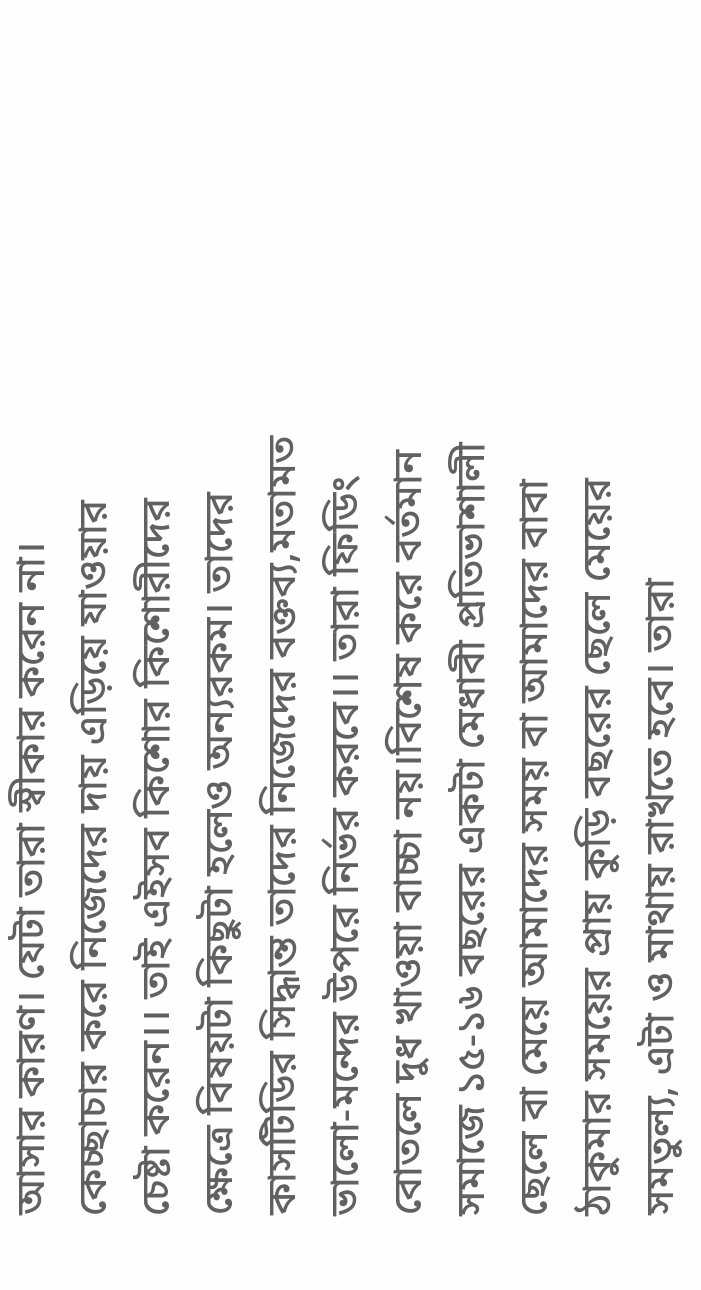আসার কারণ। যেটা তারা স্বীকার করেন না। কেচ্ছাচার করে নিজেদের দায় এড়িয়ে যাওয়ার চেষ্টা করেন।। তাই এইসব কিশোর কিশোরীদের ক্ষেত্রে বিষয়টা কিছুটা হলেও অন্যরকম। তাদের কাসটিডির সিদ্ধান্ত তাদের নিজেদের বক্তব্য,মতামত ভালো-মন্দের উপরে নির্ভর করবে।। তারা ফিডিং বোতলে দুধ খাওয়া বাচ্চা নয়।বিশেষ করে বর্তমান সমাজে ১৫-১৬ বছরের একটা মেধাবী প্রতিভাশালী ছেলে বা মেয়ে আমাদের সময় বা আমাদের বাবা ঠাকুমার সময়ের প্রায় কুড়ি বছরের ছেলে মেয়ের সমতুল্য, এটা ও মাথায় রাখতে হবে। তারা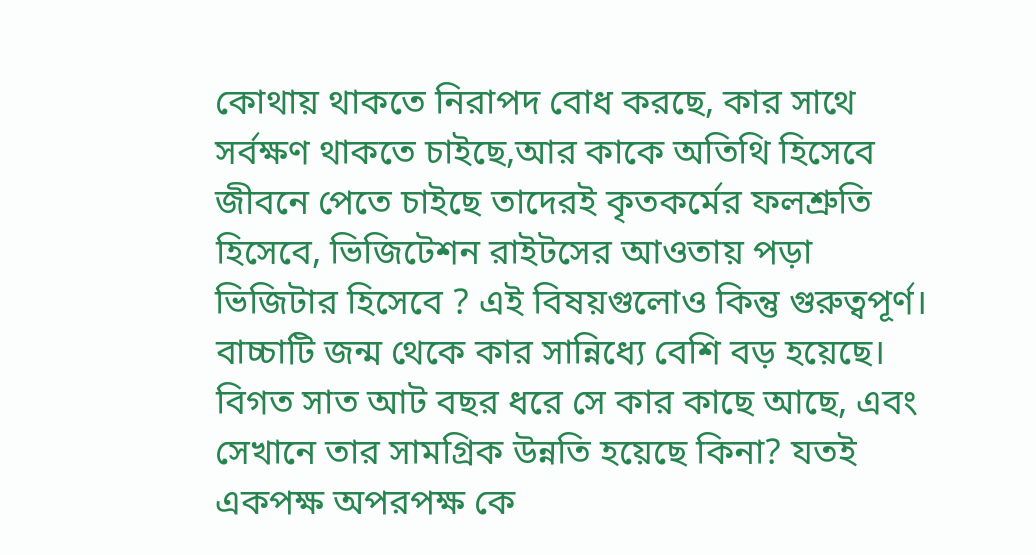কোথায় থাকতে নিরাপদ বোধ করছে, কার সাথে সর্বক্ষণ থাকতে চাইছে,আর কাকে অতিথি হিসেবে জীবনে পেতে চাইছে তাদেরই কৃতকর্মের ফলশ্রুতি হিসেবে, ভিজিটেশন রাইটসের আওতায় পড়া ভিজিটার হিসেবে ? এই বিষয়গুলোও কিন্তু গুরুত্বপূর্ণ। বাচ্চাটি জন্ম থেকে কার সান্নিধ্যে বেশি বড় হয়েছে। বিগত সাত আট বছর ধরে সে কার কাছে আছে, এবং সেখানে তার সামগ্রিক উন্নতি হয়েছে কিনা? যতই একপক্ষ অপরপক্ষ কে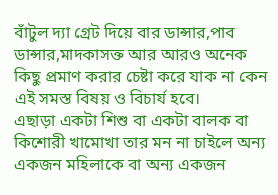বাঁটুল দ্যা গ্রেট দিয়ে বার ডান্সার,পাব ডান্সার,মাদকাসক্ত আর আরও অনেক কিছু প্রমাণ করার চেষ্টা করে যাক না কেন এই সমস্ত বিষয় ও বিচার্য হবে।
এছাড়া একটা শিশু বা একটা বালক বা কিশোরী খামোখা তার মন না চাইলে অন্য একজন মহিলাকে বা অন্য একজন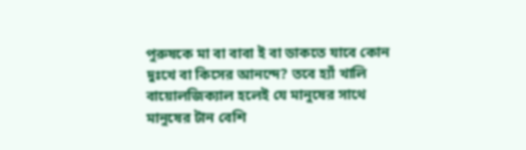পুরুষকে মা বা বাবা ই বা ডাকতে যাবে কোন দুঃখে বা কিসের আনন্দে? তবে হ্যাঁ খালি বায়োলজিক্যাল হলেই যে মানুষের সাথে মানুষের টান বেশি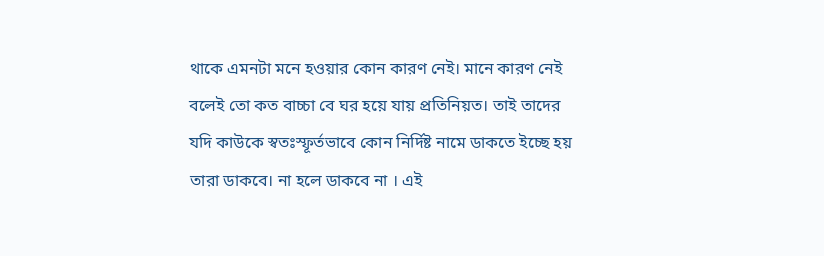থাকে এমনটা মনে হওয়ার কোন কারণ নেই। মানে কারণ নেই বলেই তো কত বাচ্চা বে ঘর হয়ে যায় প্রতিনিয়ত। তাই তাদের যদি কাউকে স্বতঃস্ফূর্তভাবে কোন নির্দিষ্ট নামে ডাকতে ইচ্ছে হয় তারা ডাকবে। না হলে ডাকবে না । এই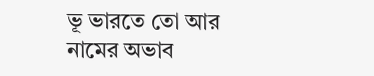ভূ ভারতে তো আর নামের অভাব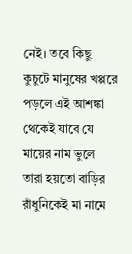নেই। তবে কিছু কুচুটে মানুষের খপ্পরে পড়লে এই আশঙ্কা থেকেই যাবে যে মায়ের নাম ভুলে তারা হয়তো বাড়ির রাঁধুনিকেই মা নামে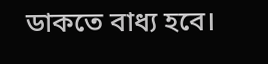ডাকতে বাধ্য হবে।